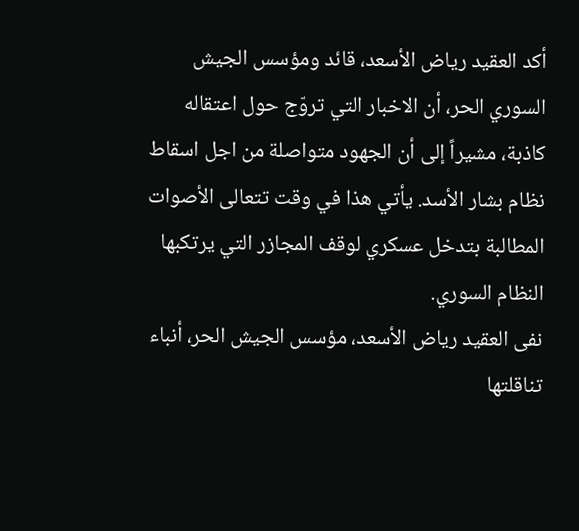أكد العقيد رياض الأسعد، قائد ومؤسس الجيش السوري الحر، أن الاخبار التي تروّج حول اعتقاله كاذبة، مشيراً إلى أن الجهود متواصلة من اجل اسقاط نظام بشار الأسد. يأتي هذا في وقت تتعالى الأصوات المطالبة بتدخل عسكري لوقف المجازر التي يرتكبها النظام السوري.
نفى العقيد رياض الأسعد، مؤسس الجيش الحر، أنباء تناقلتها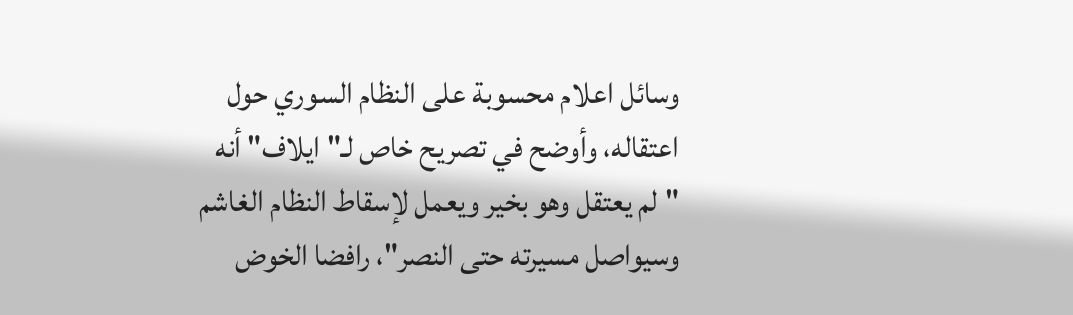وسائل اعلام محسوبة على النظام السوري حول اعتقاله، وأوضح في تصريح خاص لـ"ايلاف" أنه "لم يعتقل وهو بخير ويعمل لإسقاط النظام الغاشم وسيواصل مسيرته حتى النصر"، رافضا الخوض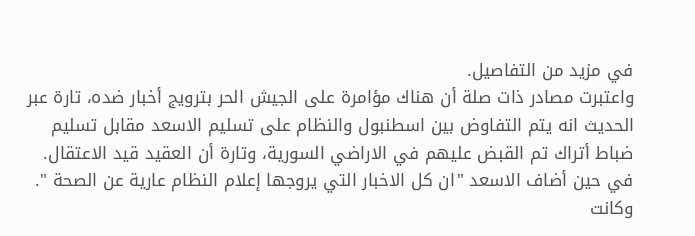في مزيد من التفاصيل.
واعتبرت مصادر ذات صلة أن هناك مؤامرة على الجيش الحر بترويج أخبار ضده، تارة عبر الحديث انه يتم التفاوض بين اسطنبول والنظام على تسليم الاسعد مقابل تسليم ضباط أتراك تم القبض عليهم في الاراضي السورية، وتارة أن العقيد قيد الاعتقال.
في حين أضاف الاسعد "ان كل الاخبار التي يروجها إعلام النظام عارية عن الصحة ".
وكانت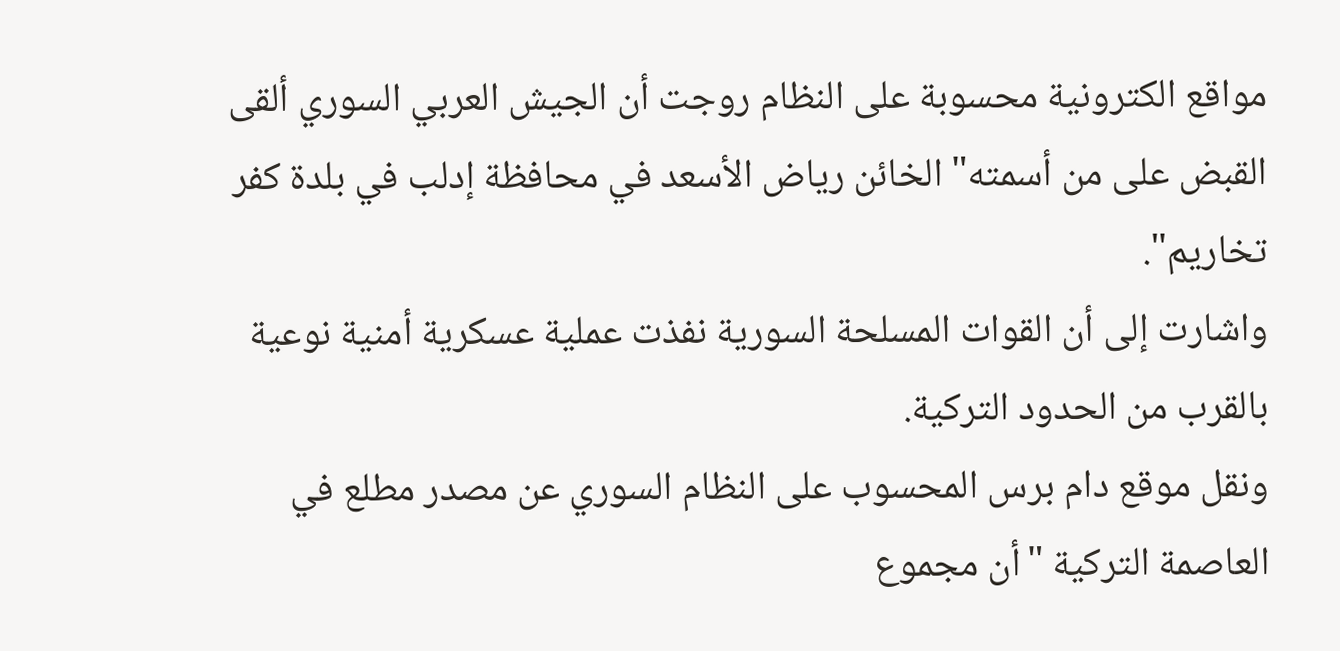مواقع الكترونية محسوبة على النظام روجت أن الجيش العربي السوري ألقى القبض على من أسمته" الخائن رياض الأسعد في محافظة إدلب في بلدة كفر تخاريم".
واشارت إلى أن القوات المسلحة السورية نفذت عملية عسكرية أمنية نوعية بالقرب من الحدود التركية.
ونقل موقع دام برس المحسوب على النظام السوري عن مصدر مطلع في العاصمة التركية "أن مجموع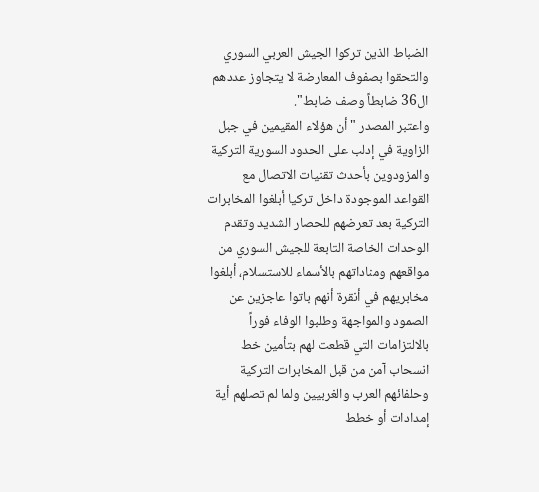الضباط الذين تركوا الجيش العربي السوري والتحقوا بصفوف المعارضة لا يتجاوز عددهم ال36 ضابطاً وصف ضابط".
واعتبر المصدر "أن هؤلاء المقيمين في جبل الزاوية في إدلب على الحدود السورية التركية والمزودوين بأحدث تقنيات الاتصال مع القواعد الموجودة داخل تركيا أبلغوا المخابرات التركية بعد تعرضهم للحصار الشديد وتقدم الوحدات الخاصة التابعة للجيش السوري من مواقعهم ومناداتهم بالأسماء للاستسلام، أبلغوا مخابريهم في أنقرة أنهم باتوا عاجزين عن الصمود والمواجهة وطلبوا الوفاء فوراً بالالتزامات التي قطعت لهم بتأمين خط انسحاب آمن من قبل المخابرات التركية وحلفائهم العرب والغربيين ولما لم تصلهم أية إمدادات أو خطط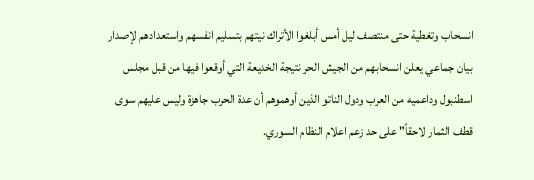انسحاب وتغطية حتى منتصف ليل أمس أبلغوا الأتراك نيتهم بتسليم انفسهم واستعدادهم لإصدار بيان جماعي يعلن انسحابهم من الجيش الحر نتيجة الخديعة التي أوقعوا فيها من قبل مجلس اسطنبول وداعميه من العرب ودول الناتو الذين أوهموهم أن عدة الحرب جاهزة وليس عليهم سوى قطف الثمار لاحقاً" على حد زعم اعلام النظام السوري.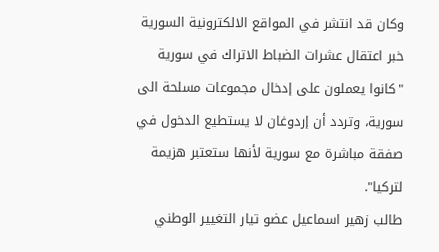وكان قد انتشر في المواقع الالكترونية السورية خبر اعتقال عشرات الضباط الاتراك في سورية "كانوا يعملون على إدخال مجموعات مسلحة الى سورية، وتردد أن إردوغان لا يستطيع الدخول في صفقة مباشرة مع سورية لأنها ستعتبر هزيمة لتركيا".
طالب زهير اسماعيل عضو تيار التغيير الوطني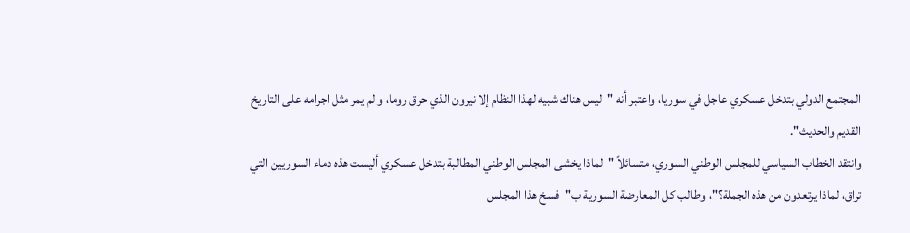المجتمع الدولي بتدخل عسكري عاجل في سوريا، واعتبر أنه "ليس هناك شبيه لهذا النظام إلا نيرون الذي حرق روما، و لم يمر مثل اجرامه على التاريخ القديم والحديث".
وانتقد الخطاب السياسي للمجلس الوطني السوري، متسائلاً "لماذا يخشى المجلس الوطني المطالبة بتدخل عسكري أليست هذه دماء السوريين التي تراق، لماذا يرتعدون من هذه الجملة؟"، وطالب كل المعارضة السورية ب"فسخ هذا المجلس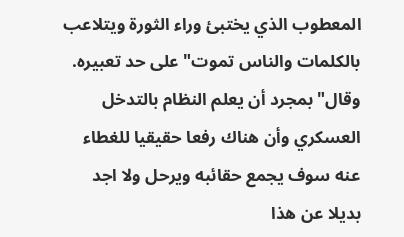المعطوب الذي يختبئ وراء الثورة ويتلاعب بالكلمات والناس تموت" على حد تعبيره.
وقال" بمجرد أن يعلم النظام بالتدخل العسكري وأن هناك رفعا حقيقيا للغطاء عنه سوف يجمع حقائبه ويرحل ولا اجد بديلا عن هذا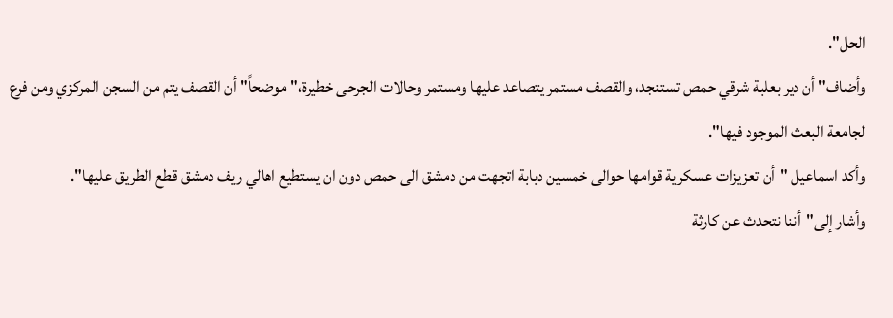الحل".
وأضاف" أن دير بعلبة شرقي حمص تستنجد، والقصف مستمر يتصاعد عليها ومستمر وحالات الجرحى خطيرة،" موضحاً" أن القصف يتم من السجن المركزي ومن فرع لجامعة البعث الموجود فيها".
وأكد اسماعيل "أن تعزيزات عسكرية قوامها حوالى خمسين دبابة اتجهت من دمشق الى حمص دون ان يستطيع اهالي ريف دمشق قطع الطريق عليها".
وأشار إلى"أننا نتحدث عن كارثة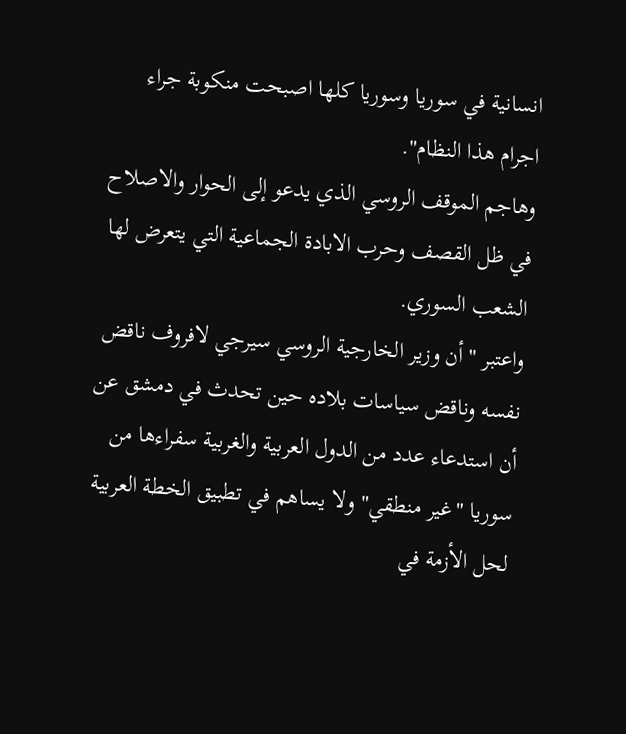انسانية في سوريا وسوريا كلها اصبحت منكوبة جراء اجرام هذا النظام".
وهاجم الموقف الروسي الذي يدعو إلى الحوار والاصلاح في ظل القصف وحرب الابادة الجماعية التي يتعرض لها الشعب السوري.
واعتبر "أن وزير الخارجية الروسي سيرجي لافروف ناقض نفسه وناقض سياسات بلاده حين تحدث في دمشق عن أن استدعاء عدد من الدول العربية والغربية سفراءها من سوريا "غير منطقي" ولا يساهم في تطبيق الخطة العربية لحل الأزمة في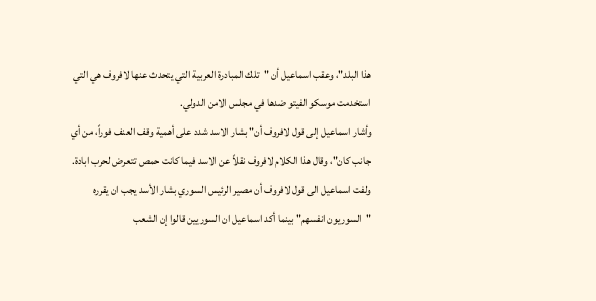هذا البلد"، وعقب اسماعيل أن "تلك المبادرة العربية التي يتحدث عنها لافروف هي التي استخدمت موسكو الفيتو ضدها في مجلس الامن الدولي.
وأشار اسماعيل إلى قول لافروف أن" بشار الاسد شدد على أهمية وقف العنف فوراً، من أي جانب كان"، وقال هذا الكلام لافروف نقلاً عن الاسد فيما كانت حمص تتعرض لحرب ابادة.
ولفت اسماعيل الى قول لافروف أن مصير الرئيس السوري بشار الأسد يجب ان يقرره "السوريون انفسهم" بينما أكد اسماعيل ان السوريين قالوا إن الشعب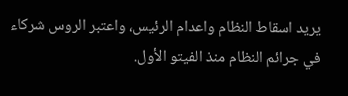يريد اسقاط النظام واعدام الرئيس، واعتبر الروس شركاء في جرائم النظام منذ الفيتو الأول.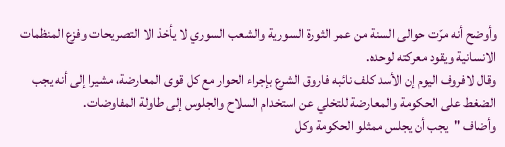وأوضح أنه مرّت حوالى السنة من عمر الثورة السورية والشعب السوري لا يأخذ الا التصريحات وفزع المنظمات الانسانية ويقود معركته لوحده.
وقال لافروف اليوم إن الأسد كلف نائبه فاروق الشرع بإجراء الحوار مع كل قوى المعارضة، مشيرا إلى أنه يجب الضغط على الحكومة والمعارضة للتخلي عن استخدام السلاح والجلوس إلى طاولة المفاوضات.
وأضاف "يجب أن يجلس ممثلو الحكومة وكل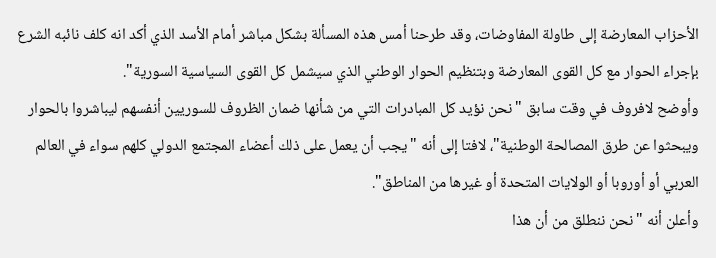الأحزاب المعارضة إلى طاولة المفاوضات، وقد طرحنا أمس هذه المسألة بشكل مباشر أمام الأسد الذي أكد انه كلف نائبه الشرع بإجراء الحوار مع كل القوى المعارضة وبتنظيم الحوار الوطني الذي سيشمل كل القوى السياسية السورية".
وأوضح لافروف في وقت سابق "نحن نؤيد كل المبادرات التي من شأنها ضمان الظروف للسوريين أنفسهم ليباشروا بالحوار ويبحثوا عن طرق المصالحة الوطنية"، لافتا إلى أنه "يجب أن يعمل على ذلك أعضاء المجتمع الدولي كلهم سواء في العالم العربي أو أوروبا أو الولايات المتحدة أو غيرها من المناطق".
وأعلن أنه "نحن ننطلق من أن هذا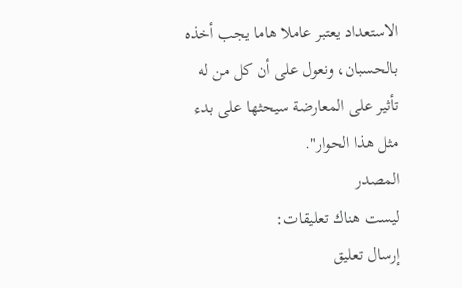الاستعداد يعتبر عاملا هاما يجب أخذه بالحسبان، ونعول على أن كل من له تأثير على المعارضة سيحثها على بدء مثل هذا الحوار".
المصدر
ليست هناك تعليقات:
إرسال تعليق